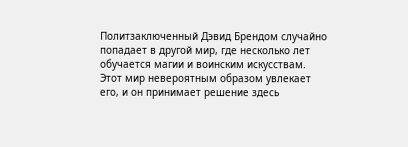Политзаключенный Дэвид Брендом случайно попадает в другой мир, где несколько лет обучается магии и воинским искусствам. Этот мир невероятным образом увлекает его, и он принимает решение здесь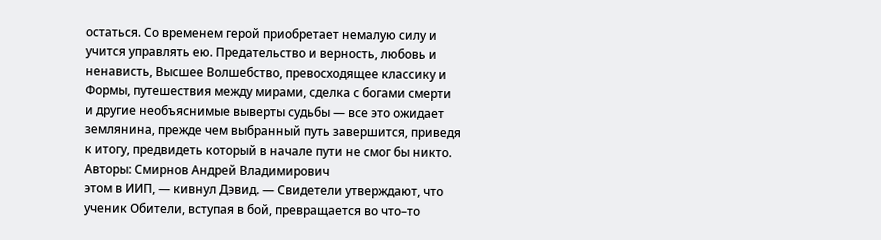остаться. Со временем герой приобретает немалую силу и учится управлять ею. Предательство и верность, любовь и ненависть, Высшее Волшебство, превосходящее классику и Формы, путешествия между мирами, сделка с богами смерти и другие необъяснимые выверты судьбы — все это ожидает землянина, прежде чем выбранный путь завершится, приведя к итогу, предвидеть который в начале пути не смог бы никто.
Авторы: Смирнов Андрей Владимирович
этом в ИИП, — кивнул Дэвид. — Свидетели утверждают, что ученик Обители, вступая в бой, превращается во что–то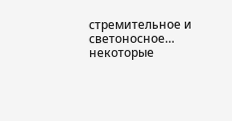стремительное и светоносное… некоторые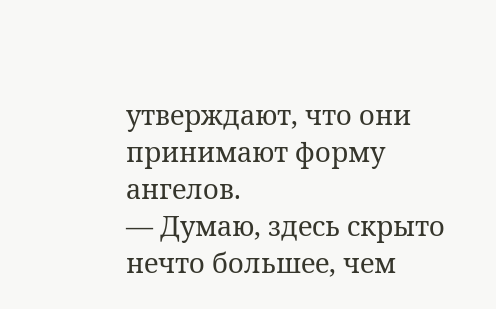утверждают, что они принимают форму ангелов.
— Думаю, здесь скрыто нечто большее, чем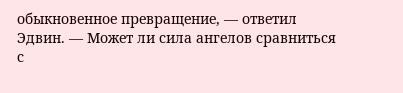обыкновенное превращение, — ответил Эдвин. — Может ли сила ангелов сравниться с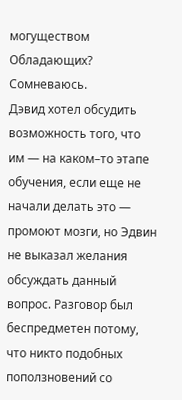могуществом Обладающих? Сомневаюсь.
Дэвид хотел обсудить возможность того, что им — на каком–то этапе обучения, если еще не начали делать это — промоют мозги, но Эдвин не выказал желания обсуждать данный вопрос. Разговор был беспредметен потому, что никто подобных поползновений со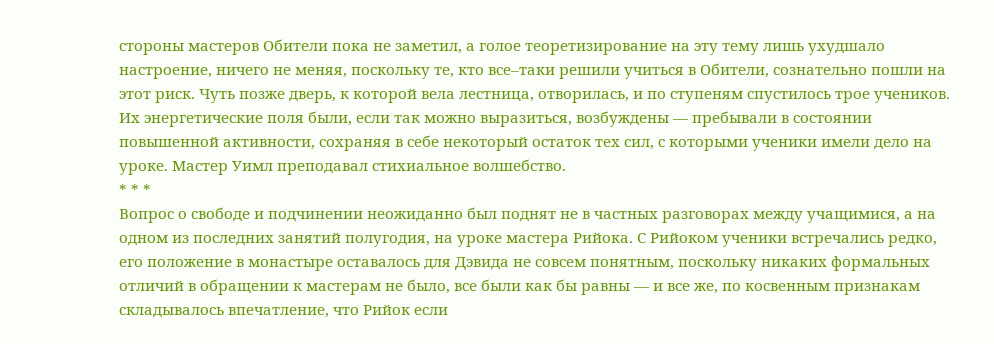стороны мастеров Обители пока не заметил, а голое теоретизирование на эту тему лишь ухудшало настроение, ничего не меняя, поскольку те, кто все–таки решили учиться в Обители, сознательно пошли на этот риск. Чуть позже дверь, к которой вела лестница, отворилась, и по ступеням спустилось трое учеников. Их энергетические поля были, если так можно выразиться, возбуждены — пребывали в состоянии повышенной активности, сохраняя в себе некоторый остаток тех сил, с которыми ученики имели дело на уроке. Мастер Уимл преподавал стихиальное волшебство.
* * *
Вопрос о свободе и подчинении неожиданно был поднят не в частных разговорах между учащимися, а на одном из последних занятий полугодия, на уроке мастера Рийока. С Рийоком ученики встречались редко, его положение в монастыре оставалось для Дэвида не совсем понятным, поскольку никаких формальных отличий в обращении к мастерам не было, все были как бы равны — и все же, по косвенным признакам складывалось впечатление, что Рийок если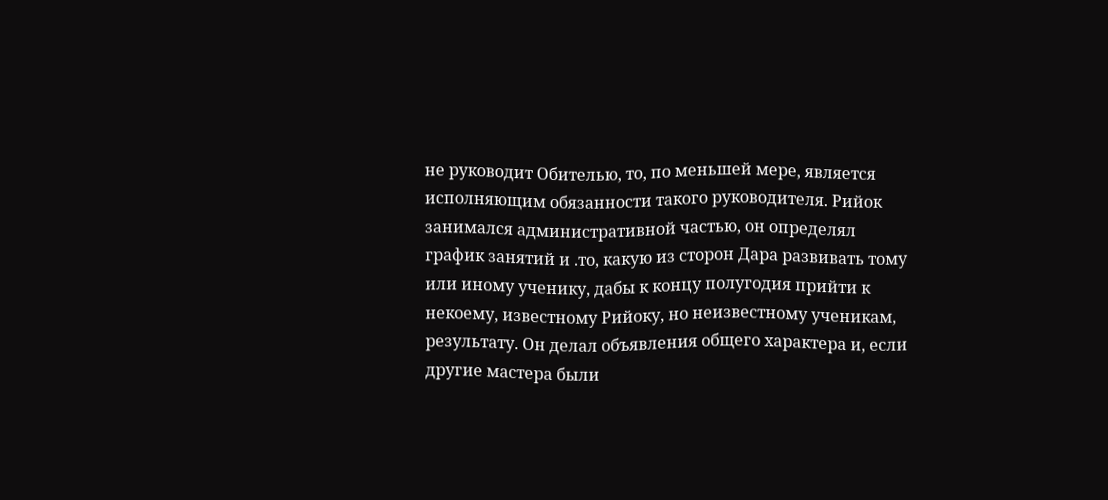не руководит Обителью, то, по меньшей мере, является исполняющим обязанности такого руководителя. Рийок занимался административной частью, он определял график занятий и .то, какую из сторон Дара развивать тому или иному ученику, дабы к концу полугодия прийти к некоему, известному Рийоку, но неизвестному ученикам, результату. Он делал объявления общего характера и, если другие мастера были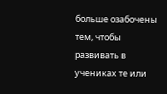больше озабочены тем, чтобы развивать в учениках те или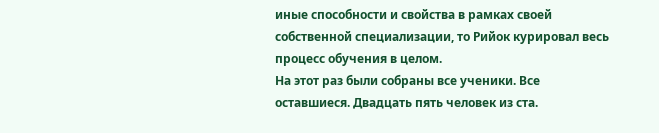иные способности и свойства в рамках своей собственной специализации, то Рийок курировал весь процесс обучения в целом.
На этот раз были собраны все ученики. Все оставшиеся. Двадцать пять человек из ста.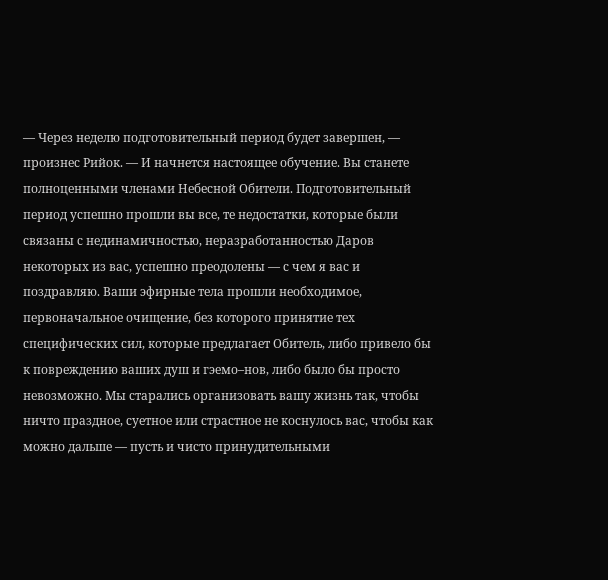— Через неделю подготовительный период будет завершен, — произнес Рийок. — И начнется настоящее обучение. Вы станете полноценными членами Небесной Обители. Подготовительный период успешно прошли вы все, те недостатки, которые были связаны с нединамичностью, неразработанностью Даров некоторых из вас, успешно преодолены — с чем я вас и поздравляю. Ваши эфирные тела прошли необходимое, первоначальное очищение, без которого принятие тех специфических сил, которые предлагает Обитель, либо привело бы к повреждению ваших душ и гэемо–нов, либо было бы просто невозможно. Мы старались организовать вашу жизнь так, чтобы ничто праздное, суетное или страстное не коснулось вас, чтобы как можно дальше — пусть и чисто принудительными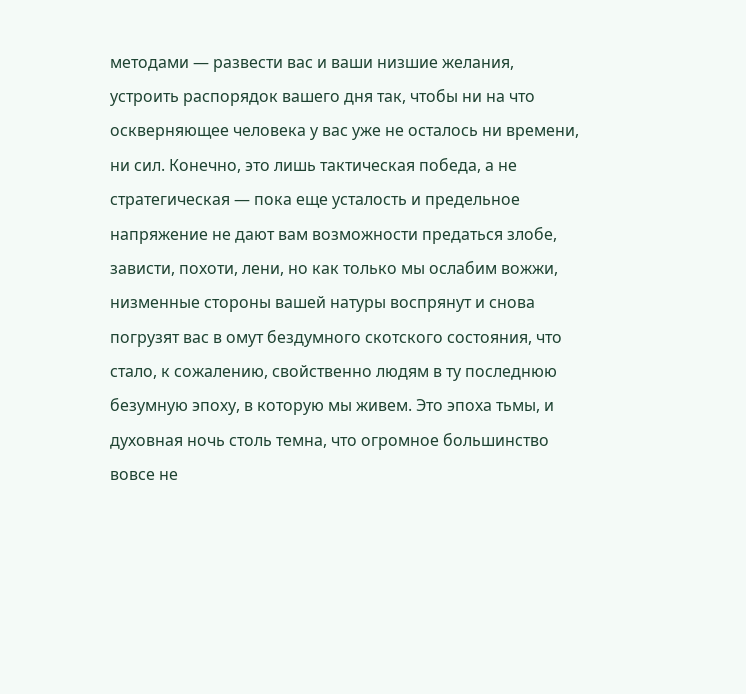методами — развести вас и ваши низшие желания, устроить распорядок вашего дня так, чтобы ни на что оскверняющее человека у вас уже не осталось ни времени, ни сил. Конечно, это лишь тактическая победа, а не стратегическая — пока еще усталость и предельное напряжение не дают вам возможности предаться злобе, зависти, похоти, лени, но как только мы ослабим вожжи, низменные стороны вашей натуры воспрянут и снова погрузят вас в омут бездумного скотского состояния, что стало, к сожалению, свойственно людям в ту последнюю безумную эпоху, в которую мы живем. Это эпоха тьмы, и духовная ночь столь темна, что огромное большинство вовсе не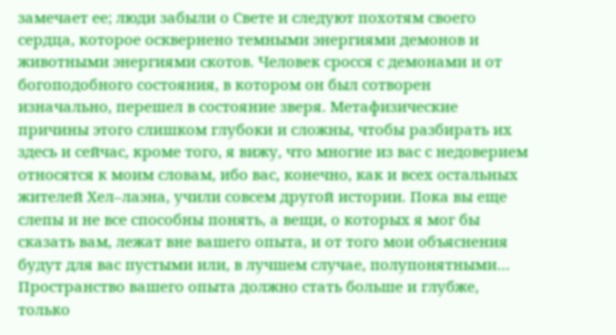замечает ее; люди забыли о Свете и следуют похотям своего сердца, которое осквернено темными энергиями демонов и животными энергиями скотов. Человек сросся с демонами и от богоподобного состояния, в котором он был сотворен изначально, перешел в состояние зверя. Метафизические причины этого слишком глубоки и сложны, чтобы разбирать их здесь и сейчас, кроме того, я вижу, что многие из вас с недоверием относятся к моим словам, ибо вас, конечно, как и всех остальных жителей Хел–лаэна, учили совсем другой истории. Пока вы еще слепы и не все способны понять, а вещи, о которых я мог бы сказать вам, лежат вне вашего опыта, и от того мои объяснения будут для вас пустыми или, в лучшем случае, полупонятными… Пространство вашего опыта должно стать больше и глубже, только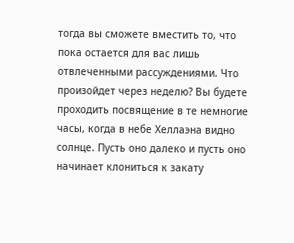тогда вы сможете вместить то, что пока остается для вас лишь отвлеченными рассуждениями. Что произойдет через неделю? Вы будете проходить посвящение в те немногие часы, когда в небе Хеллаэна видно солнце. Пусть оно далеко и пусть оно начинает клониться к закату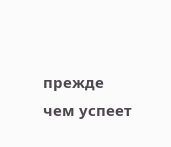прежде чем успеет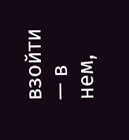взойти — в нем,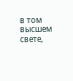в том высшем свете,